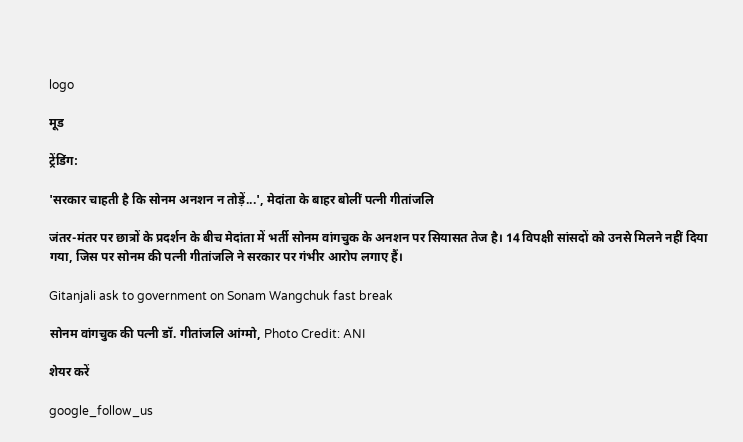logo

मूड

ट्रेंडिंग:

'सरकार चाहती है कि सोनम अनशन न तोड़ें...', मेदांता के बाहर बोलीं पत्नी गीतांजलि

जंतर-मंतर पर छात्रों के प्रदर्शन के बीच मेदांता में भर्ती सोनम वांगचुक के अनशन पर सियासत तेज है। 14 विपक्षी सांसदों को उनसे मिलने नहीं दिया गया, जिस पर सोनम की पत्नी गीतांजलि ने सरकार पर गंभीर आरोप लगाए हैं।

Gitanjali ask to government on Sonam Wangchuk fast break

सोनम वांगचुक की पत्नी डॉ. गीतांजलि आंग्मो, Photo Credit: ANI

शेयर करें

google_follow_us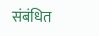संबंधित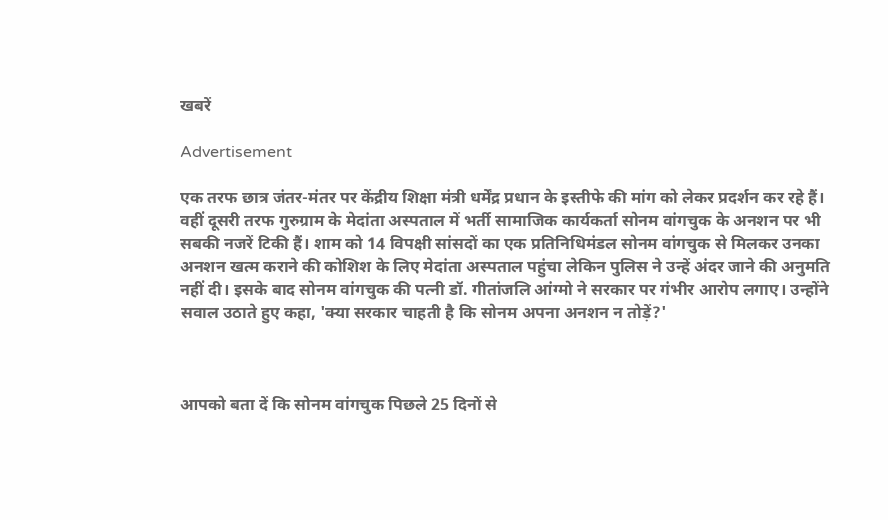खबरें

Advertisement

एक तरफ छात्र जंतर-मंतर पर केंद्रीय शिक्षा मंत्री धर्मेंद्र प्रधान के इस्तीफे की मांग को लेकर प्रदर्शन कर रहे हैं। वहीं दूसरी तरफ गुरुग्राम के मेदांता अस्पताल में भर्ती सामाजिक कार्यकर्ता सोनम वांगचुक के अनशन पर भी सबकी नजरें टिकी हैं। शाम को 14 विपक्षी सांसदों का एक प्रतिनिधिमंडल सोनम वांगचुक से मिलकर उनका अनशन खत्म कराने की कोशिश के लिए मेदांता अस्पताल पहुंचा लेकिन पुलिस ने उन्हें अंदर जाने की अनुमति नहीं दी। इसके बाद सोनम वांगचुक की पत्नी डॉ. गीतांजलि आंग्मो ने सरकार पर गंभीर आरोप लगाए। उन्होंने सवाल उठाते हुए कहा, 'क्या सरकार चाहती है कि सोनम अपना अनशन न तोड़ें?'



आपको बता दें कि सोनम वांगचुक पिछले 25 दिनों से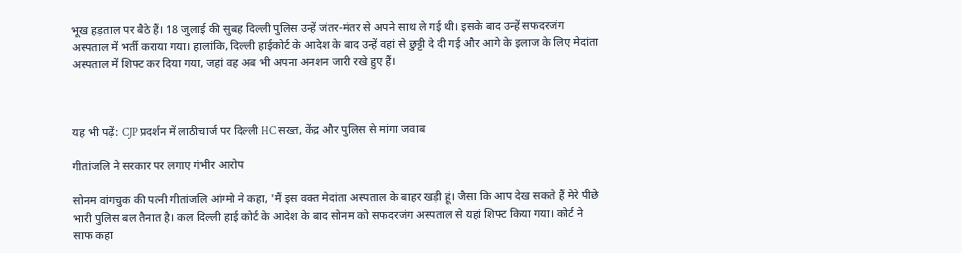भूख हड़ताल पर बैठे हैं। 18 जुलाई की सुबह दिल्ली पुलिस उन्हें जंतर-मंतर से अपने साथ ले गई थी। इसके बाद उन्हें सफदरजंग अस्पताल में भर्ती कराया गया। हालांकि, दिल्ली हाईकोर्ट के आदेश के बाद उन्हें वहां से छुट्टी दे दी गई और आगे के इलाज के लिए मेदांता अस्पताल में शिफ्ट कर दिया गया, जहां वह अब भी अपना अनशन जारी रखे हुए हैं।



यह भी पढ़ें: CJP प्रदर्शन में लाठीचार्ज पर दिल्ली HC सख्त, केंद्र और पुलिस से मांगा जवाब

गीतांजलि ने सरकार पर लगाए गंभीर आरोप

सोनम वांगचुक की पत्नी गीतांजलि आंग्मो ने कहा, 'मैं इस वक्त मेदांता अस्पताल के बाहर खड़ी हूं। जैसा कि आप देख सकते हैं मेरे पीछे भारी पुलिस बल तैनात है। कल दिल्ली हाई कोर्ट के आदेश के बाद सोनम को सफदरजंग अस्पताल से यहां शिफ्ट किया गया। कोर्ट ने साफ कहा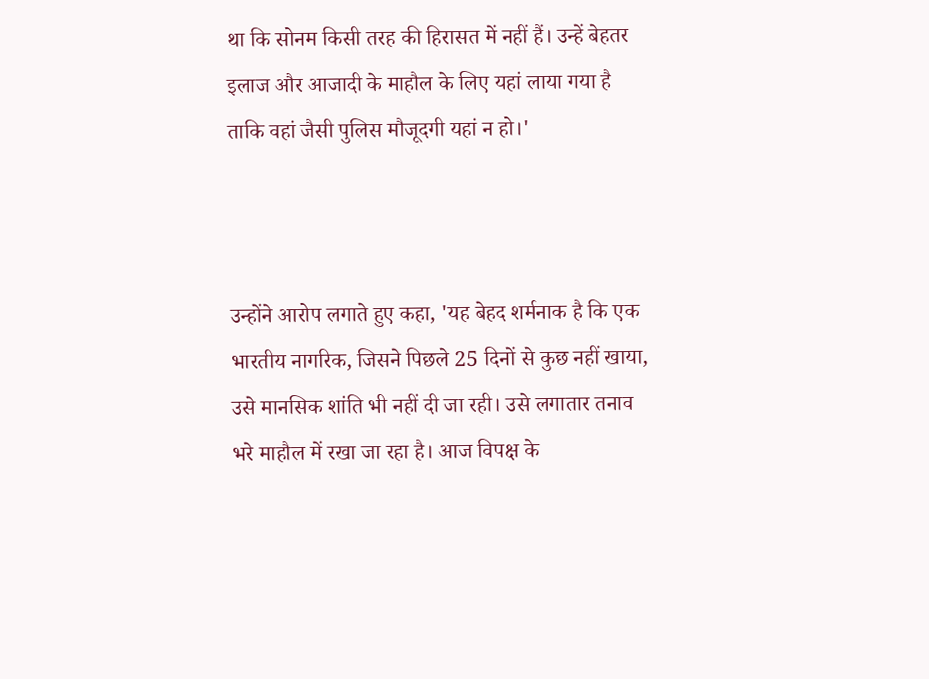था कि सोनम किसी तरह की हिरासत में नहीं हैं। उन्हें बेहतर इलाज और आजादी के माहौल के लिए यहां लाया गया है ताकि वहां जैसी पुलिस मौजूदगी यहां न हो।'



उन्होंने आरोप लगाते हुए कहा, 'यह बेहद शर्मनाक है कि एक भारतीय नागरिक, जिसने पिछले 25 दिनों से कुछ नहीं खाया, उसे मानसिक शांति भी नहीं दी जा रही। उसे लगातार तनाव भरे माहौल में रखा जा रहा है। आज विपक्ष के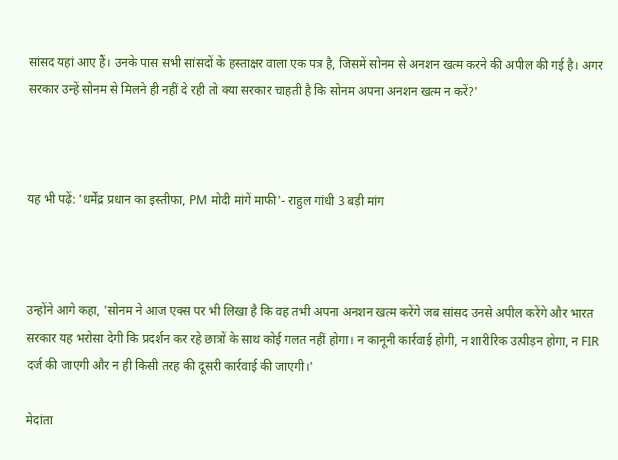सांसद यहां आए हैं। उनके पास सभी सांसदों के हस्ताक्षर वाला एक पत्र है, जिसमें सोनम से अनशन खत्म करने की अपील की गई है। अगर सरकार उन्हें सोनम से मिलने ही नहीं दे रही तो क्या सरकार चाहती है कि सोनम अपना अनशन खत्म न करें?'



यह भी पढ़ें: 'धर्मेंद्र प्रधान का इस्तीफा, PM मोदी मांगें माफी'- राहुल गांधी 3 बड़ी मांग



उन्होंने आगे कहा, 'सोनम ने आज एक्स पर भी लिखा है कि वह तभी अपना अनशन खत्म करेंगे जब सांसद उनसे अपील करेंगे और भारत सरकार यह भरोसा देगी कि प्रदर्शन कर रहे छात्रों के साथ कोई गलत नहीं होगा। न कानूनी कार्रवाई होगी, न शारीरिक उत्पीड़न होगा, न FIR दर्ज की जाएगी और न ही किसी तरह की दूसरी कार्रवाई की जाएगी।'

मेदांता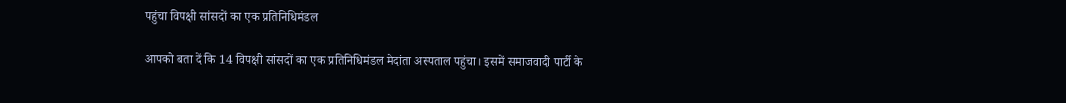पहुंचा विपक्षी सांसदों का एक प्रतिनिधिमंडल

आपको बता दें कि 14 विपक्षी सांसदों का एक प्रतिनिधिमंडल मेदांता अस्पताल पहुंचा। इसमें समाजवादी पार्टी के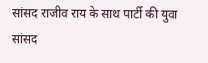सांसद राजीव राय के साथ पार्टी की युवा सांसद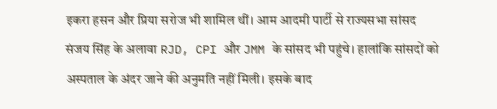इकरा हसन और प्रिया सरोज भी शामिल थीं। आम आदमी पार्टी से राज्यसभा सांसद संजय सिंह के अलावा RJD, CPI और JMM के सांसद भी पहुंचे। हालांकि सांसदों को अस्पताल के अंदर जाने की अनुमति नहीं मिली। इसके बाद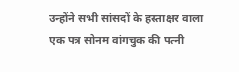उन्होंने सभी सांसदों के हस्ताक्षर वाला एक पत्र सोनम वांगचुक की पत्नी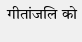गीतांजलि को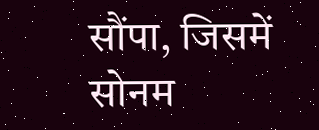सौंपा, जिसमें सोनम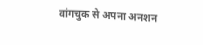वांगचुक से अपना अनशन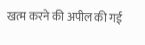खत्म करने की अपील की गई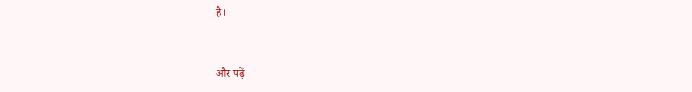है।


और पढ़ें